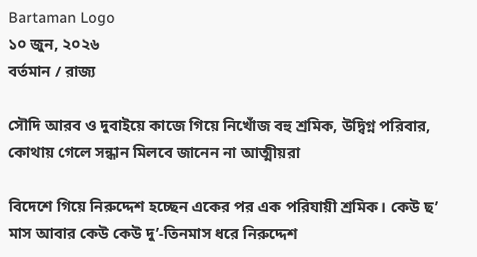Bartaman Logo
১০ জুন, ২০২৬
বর্তমান / রাজ্য

সৌদি আরব ও দুবাইয়ে কাজে গিয়ে নিখোঁজ বহু শ্রমিক, উদ্বিগ্ন পরিবার, কোথায় গেলে সন্ধান মিলবে জানেন না আত্মীয়রা

বিদেশে গিয়ে নিরুদ্দেশ হচ্ছেন একের পর এক পরিযায়ী শ্রমিক। কেউ ছ’ মাস আবার কেউ কেউ দু’-তিনমাস ধরে নিরুদ্দেশ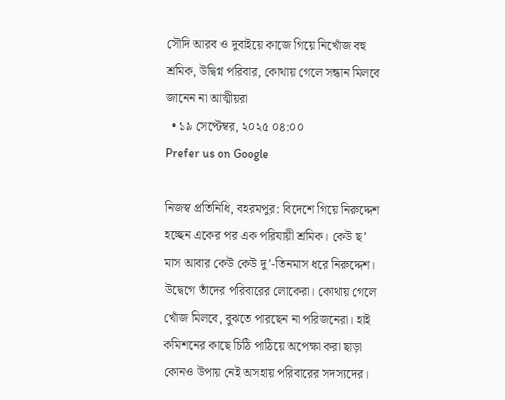সৌদি আরব ও দুবাইয়ে কাজে গিয়ে নিখোঁজ বহু শ্রমিক, উদ্বিগ্ন পরিবার, কোথায় গেলে সন্ধান মিলবে জানেন না আত্মীয়রা
  • ১৯ সেপ্টেম্বর, ২০২৫ ০৪:০০
Prefer us on Google

নিজস্ব প্রতিনিধি, বহরমপুর: বিদেশে গিয়ে নিরুদ্দেশ হচ্ছেন একের পর এক পরিযায়ী শ্রমিক। কেউ ছ’ মাস আবার কেউ কেউ দু’-তিনমাস ধরে নিরুদ্দেশ। উদ্বেগে তাঁদের পরিবারের লোকেরা। কোথায় গেলে খোঁজ মিলবে, বুঝতে পারছেন না পরিজনেরা। হাই কমিশনের কাছে চিঠি পাঠিয়ে অপেক্ষা করা ছাড়া কোনও উপায় নেই অসহায় পরিবারের সদস্যদের।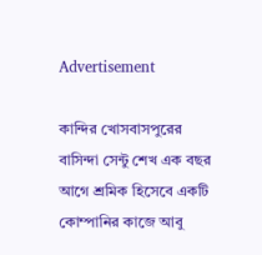Advertisement

কান্দির খোসবাসপুরের বাসিন্দা সেন্টু শেখ এক বছর আগে শ্রমিক হিসেবে একটি কোম্পানির কাজে আবু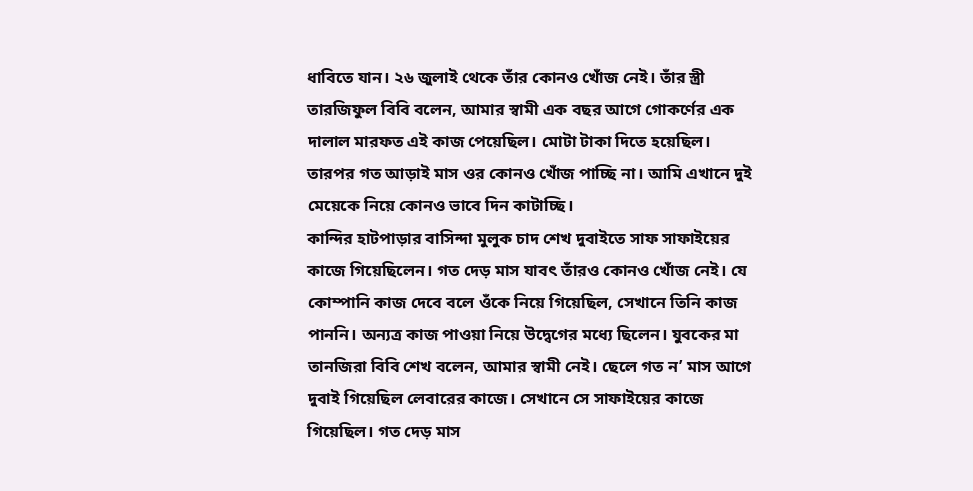ধাবিতে যান। ২৬ জুলাই থেকে তাঁর কোনও খোঁজ নেই। তাঁর স্ত্রী তারজিফুল বিবি বলেন, আমার স্বামী এক বছর আগে গোকর্ণের এক দালাল মারফত এই কাজ পেয়েছিল। মোটা টাকা দিতে হয়েছিল। তারপর গত আড়াই মাস ওর কোনও খোঁজ পাচ্ছি না। আমি এখানে দুই মেয়েকে নিয়ে কোনও ভাবে দিন কাটাচ্ছি।
কান্দির হাটপাড়ার বাসিন্দা মুলুক চাদ শেখ দুবাইতে সাফ সাফাইয়ের কাজে গিয়েছিলেন। গত দেড় মাস যাবৎ তাঁরও কোনও খোঁজ নেই। যে কোম্পানি কাজ দেবে বলে ওঁকে নিয়ে গিয়েছিল, সেখানে তিনি কাজ পাননি। অন্যত্র কাজ পাওয়া নিয়ে উদ্বেগের মধ্যে ছিলেন। যুবকের মা তানজিরা বিবি শেখ বলেন, আমার স্বামী নেই। ছেলে গত ন’ মাস আগে দুবাই গিয়েছিল লেবারের কাজে। সেখানে সে সাফাইয়ের কাজে গিয়েছিল। গত দেড় মাস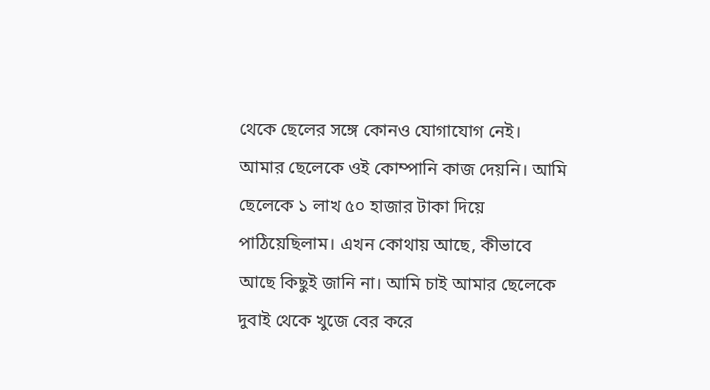থেকে ছেলের সঙ্গে কোনও যোগাযোগ নেই। আমার ছেলেকে ওই কোম্পানি কাজ দেয়নি। আমি ছেলেকে ১ লাখ ৫০ হাজার টাকা দিয়ে পাঠিয়েছিলাম। এখন কোথায় আছে, কীভাবে আছে কিছুই জানি না। আমি চাই আমার ছেলেকে দুবাই থেকে খুজে বের করে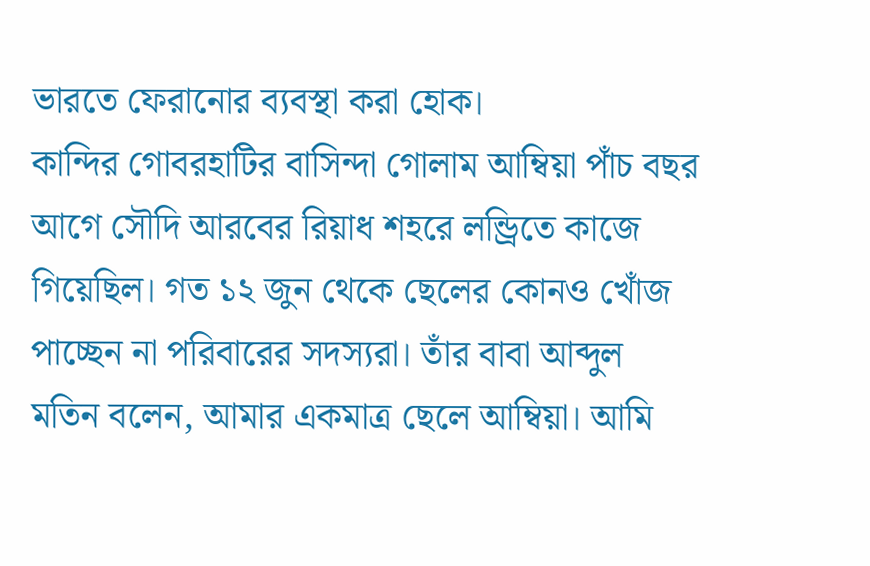ভারতে ফেরানোর ব্যবস্থা করা হোক।
কান্দির গোবরহাটির বাসিন্দা গোলাম আম্বিয়া পাঁচ বছর আগে সৌদি আরবের রিয়াধ শহরে লন্ড্রিতে কাজে গিয়েছিল। গত ১২ জুন থেকে ছেলের কোনও খোঁজ পাচ্ছেন না পরিবারের সদস্যরা। তাঁর বাবা আব্দুল মতিন বলেন, আমার একমাত্র ছেলে আম্বিয়া। আমি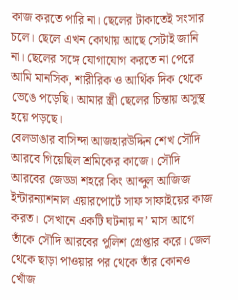কাজ করতে পারি না। ছেলের টাকাতেই সংসার চলে। ছেলে এখন কোথায় আছে সেটাই জানি না। ছেলের সঙ্গে যোগাযোগ করতে না পেরে আমি মানসিক, শারীরিক ও আর্থিক দিক থেকে ভেঙে পড়েছি। আমার স্ত্রী ছেলের চিন্তায় অসুস্থ হয়ে পড়ছে।
বেলডাঙার বাসিন্দা আজহারউদ্দিন শেখ সৌদি আরবে গিয়েছিল শ্রমিকের কাজে। সৌদি আরবের জেড্ডা শহরে কিং আব্দুল আজিজ ইন্টারন্যাশনাল এয়ারপোর্টে সাফ সাফাইয়ের কাজ করত। সেখানে একটি ঘটনায় ন’ মাস আগে তাঁকে সৌদি আরবের পুলিশ গ্রেপ্তার করে। জেল থেকে ছাড়া পাওয়ার পর থেকে তাঁর কোনও খোঁজ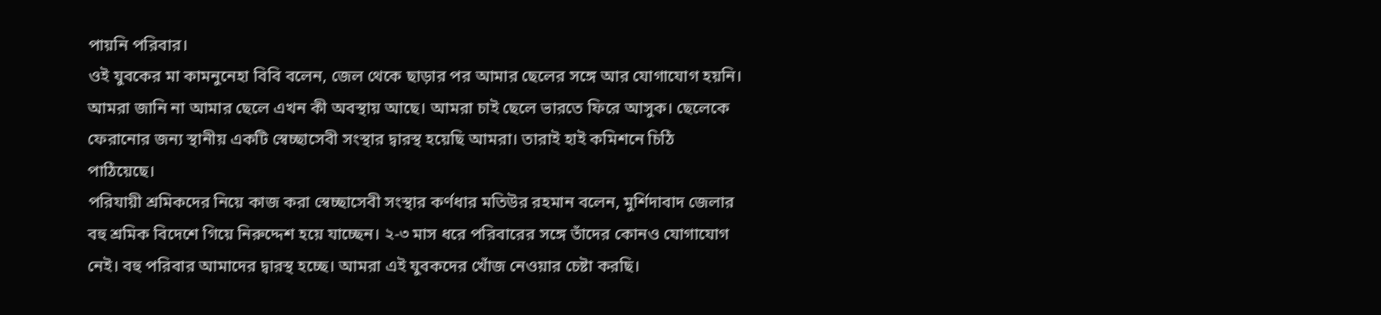পায়নি পরিবার।
ওই যুবকের মা কামনুনেহা বিবি বলেন, জেল থেকে ছাড়ার পর আমার ছেলের সঙ্গে আর যোগাযোগ হয়নি। আমরা জানি না আমার ছেলে এখন কী অবস্থায় আছে। আমরা চাই ছেলে ভারতে ফিরে আসুক। ছেলেকে ফেরানোর জন্য স্থানীয় একটি স্বেচ্ছাসেবী সংস্থার দ্বারস্থ হয়েছি আমরা। তারাই হাই কমিশনে চিঠি পাঠিয়েছে।
পরিযায়ী শ্রমিকদের নিয়ে কাজ করা স্বেচ্ছাসেবী সংস্থার কর্ণধার মতিউর রহমান বলেন, মুর্শিদাবাদ জেলার বহু শ্রমিক বিদেশে গিয়ে নিরুদ্দেশ হয়ে যাচ্ছেন। ২-৩ মাস ধরে পরিবারের সঙ্গে তাঁদের কোনও যোগাযোগ নেই। বহু পরিবার আমাদের দ্বারস্থ হচ্ছে। আমরা এই যুবকদের খোঁজ নেওয়ার চেষ্টা করছি।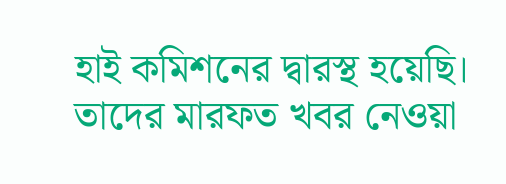হাই কমিশনের দ্বারস্থ হয়েছি। তাদের মারফত খবর নেওয়া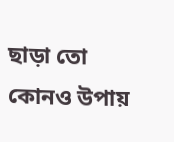ছাড়া তো কোনও উপায়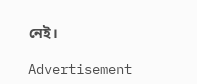নেই।

Advertisement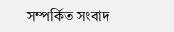সম্পর্কিত সংবাদ